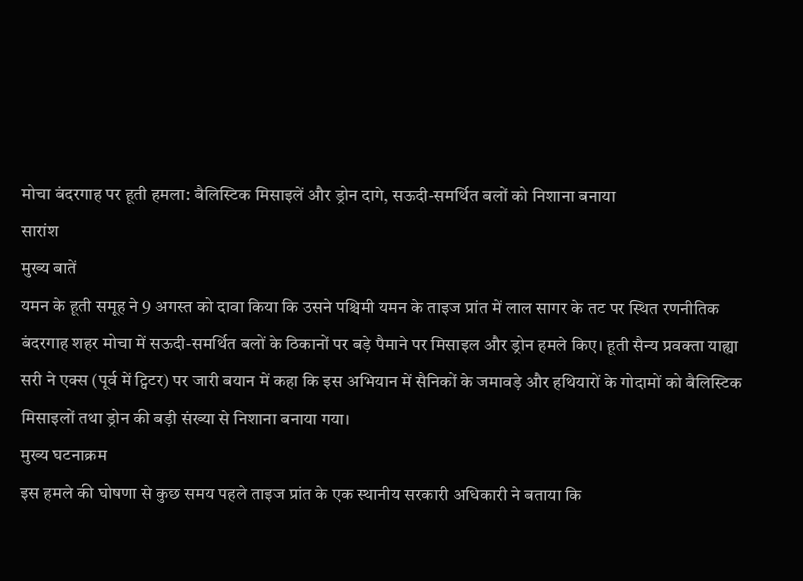मोचा बंदरगाह पर हूती हमला: बैलिस्टिक मिसाइलें और ड्रोन दागे, सऊदी-समर्थित बलों को निशाना बनाया
सारांश
मुख्य बातें
यमन के हूती समूह ने 9 अगस्त को दावा किया कि उसने पश्चिमी यमन के ताइज प्रांत में लाल सागर के तट पर स्थित रणनीतिक बंदरगाह शहर मोचा में सऊदी-समर्थित बलों के ठिकानों पर बड़े पैमाने पर मिसाइल और ड्रोन हमले किए। हूती सैन्य प्रवक्ता याह्या सरी ने एक्स (पूर्व में ट्विटर) पर जारी बयान में कहा कि इस अभियान में सैनिकों के जमावड़े और हथियारों के गोदामों को बैलिस्टिक मिसाइलों तथा ड्रोन की बड़ी संख्या से निशाना बनाया गया।
मुख्य घटनाक्रम
इस हमले की घोषणा से कुछ समय पहले ताइज प्रांत के एक स्थानीय सरकारी अधिकारी ने बताया कि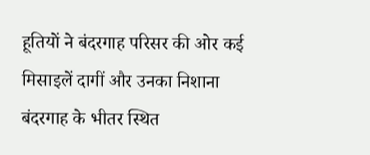हूतियों ने बंदरगाह परिसर की ओर कई मिसाइलें दागीं और उनका निशाना बंदरगाह के भीतर स्थित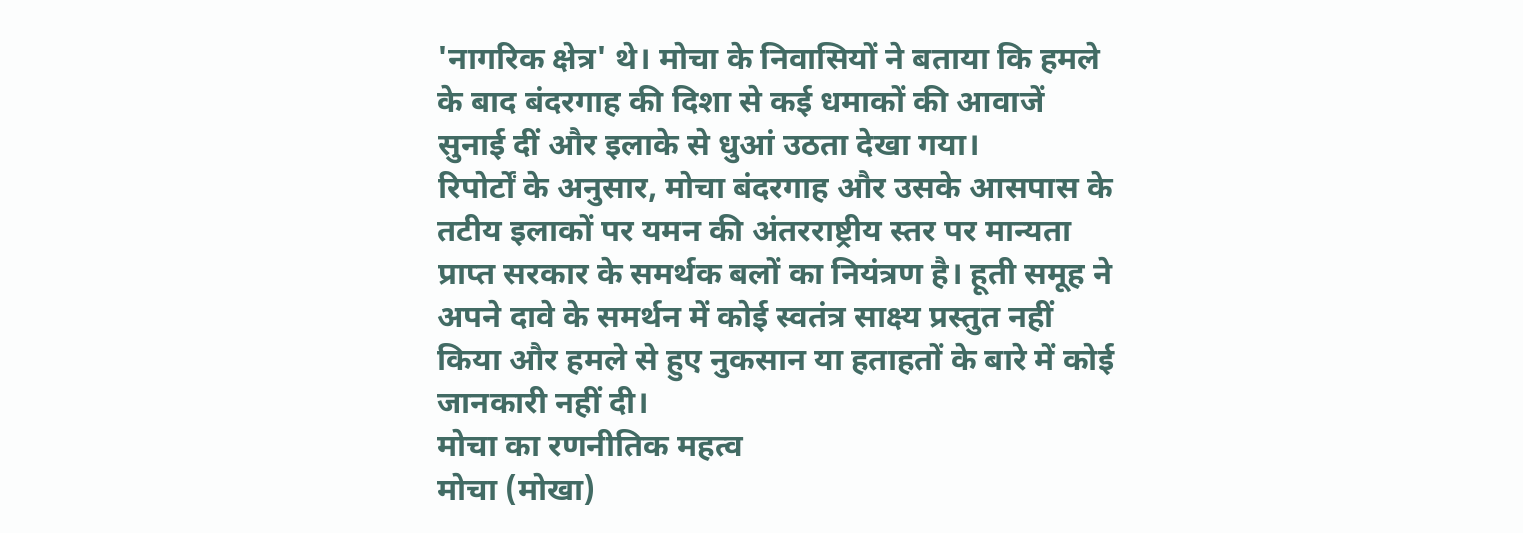'नागरिक क्षेत्र' थे। मोचा के निवासियों ने बताया कि हमले के बाद बंदरगाह की दिशा से कई धमाकों की आवाजें सुनाई दीं और इलाके से धुआं उठता देखा गया।
रिपोर्टों के अनुसार, मोचा बंदरगाह और उसके आसपास के तटीय इलाकों पर यमन की अंतरराष्ट्रीय स्तर पर मान्यता प्राप्त सरकार के समर्थक बलों का नियंत्रण है। हूती समूह ने अपने दावे के समर्थन में कोई स्वतंत्र साक्ष्य प्रस्तुत नहीं किया और हमले से हुए नुकसान या हताहतों के बारे में कोई जानकारी नहीं दी।
मोचा का रणनीतिक महत्व
मोचा (मोखा)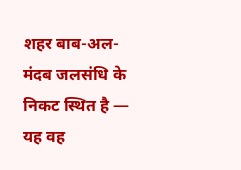शहर बाब-अल-मंदब जलसंधि के निकट स्थित है — यह वह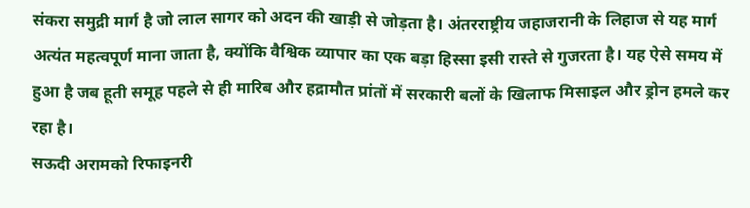संकरा समुद्री मार्ग है जो लाल सागर को अदन की खाड़ी से जोड़ता है। अंतरराष्ट्रीय जहाजरानी के लिहाज से यह मार्ग अत्यंत महत्वपूर्ण माना जाता है, क्योंकि वैश्विक व्यापार का एक बड़ा हिस्सा इसी रास्ते से गुजरता है। यह ऐसे समय में हुआ है जब हूती समूह पहले से ही मारिब और हद्रामौत प्रांतों में सरकारी बलों के खिलाफ मिसाइल और ड्रोन हमले कर रहा है।
सऊदी अरामको रिफाइनरी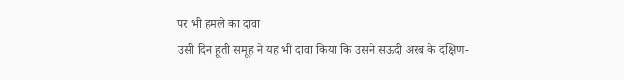पर भी हमले का दावा
उसी दिन हूती समूह ने यह भी दावा किया कि उसने सऊदी अरब के दक्षिण-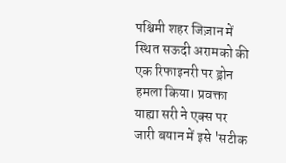पश्चिमी शहर जिज़ान में स्थित सऊदी अरामको की एक रिफाइनरी पर ड्रोन हमला किया। प्रवक्ता याह्या सरी ने एक्स पर जारी बयान में इसे 'सटीक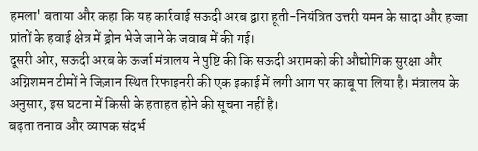हमला' बताया और कहा कि यह कार्रवाई सऊदी अरब द्वारा हूती-नियंत्रित उत्तरी यमन के सादा और हज्जा प्रांतों के हवाई क्षेत्र में ड्रोन भेजे जाने के जवाब में की गई।
दूसरी ओर, सऊदी अरब के ऊर्जा मंत्रालय ने पुष्टि की कि सऊदी अरामको की औद्योगिक सुरक्षा और अग्निशमन टीमों ने जिज़ान स्थित रिफाइनरी की एक इकाई में लगी आग पर काबू पा लिया है। मंत्रालय के अनुसार, इस घटना में किसी के हताहत होने की सूचना नहीं है।
बढ़ता तनाव और व्यापक संदर्भ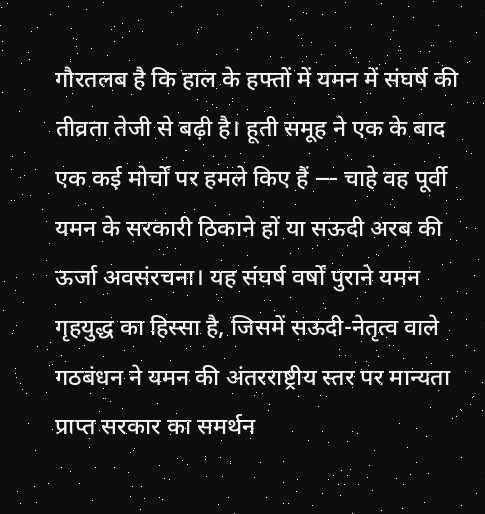गौरतलब है कि हाल के हफ्तों में यमन में संघर्ष की तीव्रता तेजी से बढ़ी है। हूती समूह ने एक के बाद एक कई मोर्चों पर हमले किए हैं — चाहे वह पूर्वी यमन के सरकारी ठिकाने हों या सऊदी अरब की ऊर्जा अवसंरचना। यह संघर्ष वर्षों पुराने यमन गृहयुद्ध का हिस्सा है, जिसमें सऊदी-नेतृत्व वाले गठबंधन ने यमन की अंतरराष्ट्रीय स्तर पर मान्यता प्राप्त सरकार का समर्थन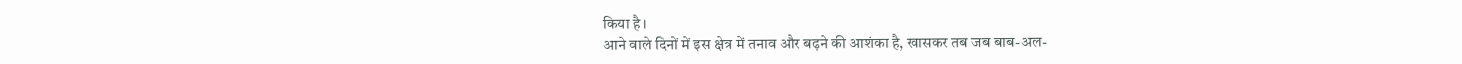किया है।
आने वाले दिनों में इस क्षेत्र में तनाव और बढ़ने की आशंका है, खासकर तब जब बाब-अल-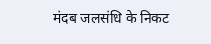मंदब जलसंधि के निकट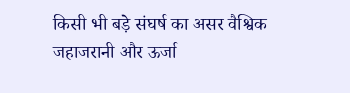किसी भी बड़े संघर्ष का असर वैश्विक जहाजरानी और ऊर्जा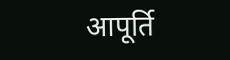आपूर्ति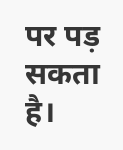पर पड़ सकता है।